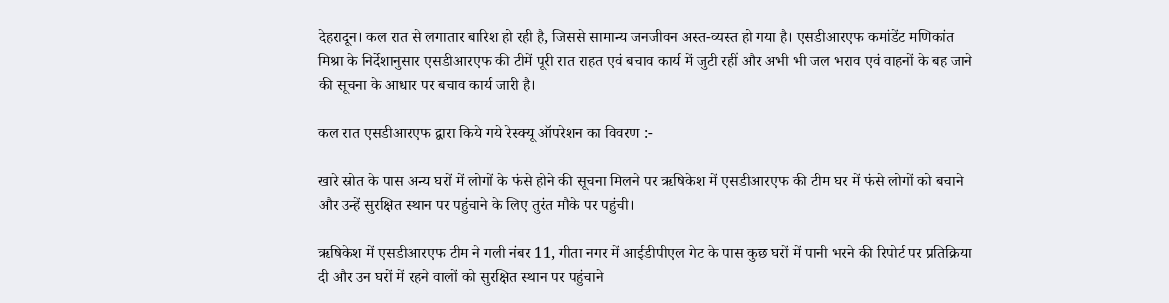देहरादून। कल रात से लगातार बारिश हो रही है, जिससे सामान्य जनजीवन अस्त-व्यस्त हो गया है। एसडीआरएफ कमांडेंट मणिकांत मिश्रा के निर्देशानुसार एसडीआरएफ की टीमें पूरी रात राहत एवं बचाव कार्य में जुटी रहीं और अभी भी जल भराव एवं वाहनों के बह जाने की सूचना के आधार पर बचाव कार्य जारी है।

कल रात एसडीआरएफ द्वारा किये गये रेस्क्यू ऑपरेशन का विवरण :-

खारे स्रोत के पास अन्य घरों में लोगों के फंसे होने की सूचना मिलने पर ऋषिकेश में एसडीआरएफ की टीम घर में फंसे लोगों को बचाने और उन्हें सुरक्षित स्थान पर पहुंचाने के लिए तुरंत मौके पर पहुंची।

ऋषिकेश में एसडीआरएफ टीम ने गली नंबर 11, गीता नगर में आईडीपीएल गेट के पास कुछ घरों में पानी भरने की रिपोर्ट पर प्रतिक्रिया दी और उन घरों में रहने वालों को सुरक्षित स्थान पर पहुंचाने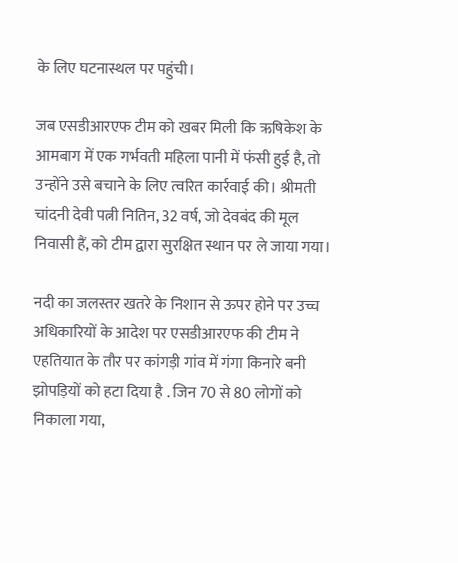के लिए घटनास्थल पर पहुंची।

जब एसडीआरएफ टीम को खबर मिली कि ऋषिकेश के आमबाग में एक गर्भवती महिला पानी में फंसी हुई है, तो उन्होंने उसे बचाने के लिए त्वरित कार्रवाई की। श्रीमती चांदनी देवी पत्नी नितिन, 32 वर्ष, जो देवबंद की मूल निवासी हैं, को टीम द्वारा सुरक्षित स्थान पर ले जाया गया।

नदी का जलस्तर खतरे के निशान से ऊपर होने पर उच्च अधिकारियों के आदेश पर एसडीआरएफ की टीम ने एहतियात के तौर पर कांगड़ी गांव में गंगा किनारे बनी झोपड़ियों को हटा दिया है . जिन 70 से 80 लोगों को निकाला गया,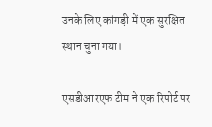उनके लिए कांगड़ी में एक सुरक्षित स्थान चुना गया।

एसडीआरएफ टीम ने एक रिपोर्ट पर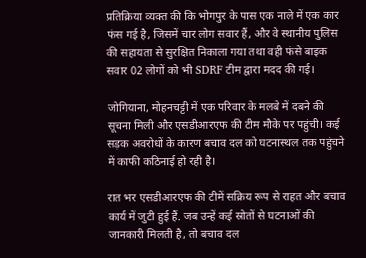प्रतिक्रिया व्यक्त की कि भोगपुर के पास एक नाले में एक कार फंस गई है, जिसमें चार लोग सवार हैं, और वे स्थानीय पुलिस की सहायता से सुरक्षित निकाला गया तथा वही फंसे बाइक सवार 02 लोगों को भी SDRF टीम द्वारा मदद की गई।

जोगियाना, मोहनचट्टी में एक परिवार के मलबे में दबने की सूचना मिली और एसडीआरएफ की टीम मौके पर पहुंची। कई सड़क अवरोधों के कारण बचाव दल को घटनास्थल तक पहुंचने में काफी कठिनाई हो रही है।

रात भर एसडीआरएफ की टीमें सक्रिय रूप से राहत और बचाव कार्य में जुटी हुई हैं. जब उन्हें कई स्रोतों से घटनाओं की जानकारी मिलती है, तो बचाव दल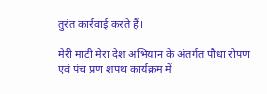तुरंत कार्रवाई करते हैं।

मेरी माटी मेरा देश अभियान के अंतर्गत पौधा रोपण एवं पंच प्रण शपथ कार्यक्रम में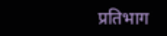प्रतिभाग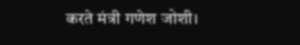करते मंत्री गणेश जोशी।